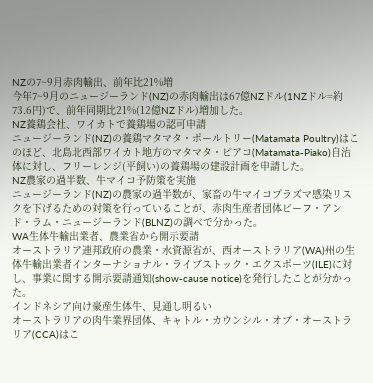NZの7~9月赤肉輸出、前年比21%増
今年7~9月のニュージーランド(NZ)の赤肉輸出は67億NZドル(1NZドル=約73.6円)で、前年同期比21%(12億NZドル)増加した。
NZ養鶏会社、ワイカトで養鶏場の認可申請
ニュージーランド(NZ)の養鶏マタマタ・ポールトリー(Matamata Poultry)はこのほど、北島北西部ワイカト地方のマタマタ・ピアコ(Matamata-Piako)自治体に対し、フリーレンジ(平飼い)の養鶏場の建設計画を申請した。
NZ農家の過半数、牛マイコ予防策を実施
ニュージーランド(NZ)の農家の過半数が、家畜の牛マイコプラズマ感染リスクを下げるための対策を行っていることが、赤肉生産者団体ビーフ・アンド・ラム・ニュージーランド(BLNZ)の調べで分かった。
WA生体牛輸出業者、農業省から開示要請
オーストラリア連邦政府の農業・水資源省が、西オーストラリア(WA)州の生体牛輸出業者インターナショナル・ライブストック・エクスポーツ(ILE)に対し、事業に関する開示要請通知(show-cause notice)を発行したことが分かった。
インドネシア向け豪産生体牛、見通し明るい
オーストラリアの肉牛業界団体、キャトル・カウンシル・オブ・オーストラリア(CCA)はこ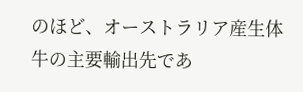のほど、オーストラリア産生体牛の主要輸出先であ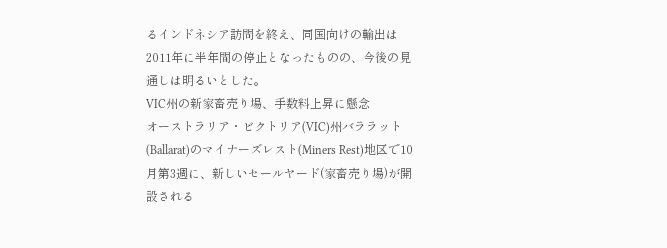るインドネシア訪問を終え、同国向けの輸出は2011年に半年間の停止となったものの、今後の見通しは明るいとした。
VIC州の新家畜売り場、手数料上昇に懸念
オーストラリア・ビクトリア(VIC)州バララット(Ballarat)のマイナーズレスト(Miners Rest)地区で10月第3週に、新しいセールヤード(家畜売り場)が開設される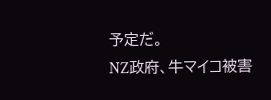予定だ。
NZ政府、牛マイコ被害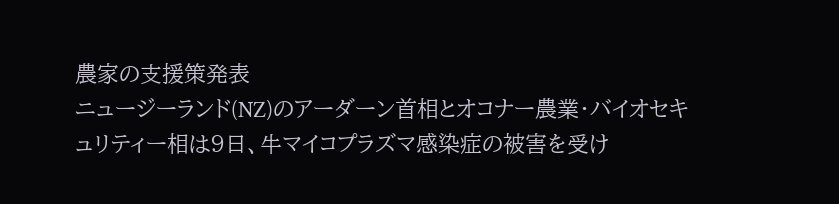農家の支援策発表
ニュージーランド(NZ)のアーダーン首相とオコナー農業・バイオセキュリティー相は9日、牛マイコプラズマ感染症の被害を受け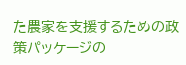た農家を支援するための政策パッケージの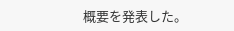概要を発表した。